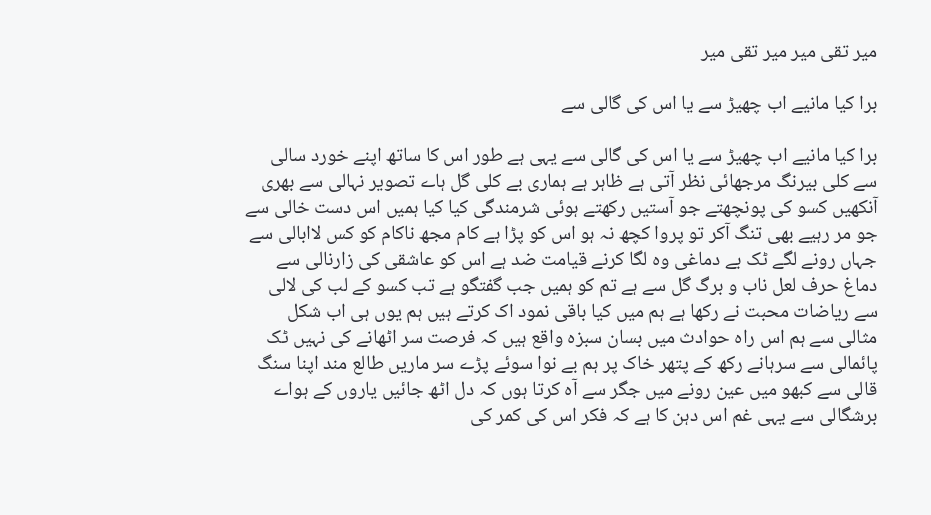میر تقی میر میر تقی میر

برا کیا مانیے اب چھیڑ سے یا اس کی گالی سے

برا کیا مانیے اب چھیڑ سے یا اس کی گالی سے یہی ہے طور اس کا ساتھ اپنے خورد سالی سے کلی بیرنگ مرجھائی نظر آتی ہے ظاہر ہے ہماری بے کلی گل ہاے تصویر نہالی سے بھری آنکھیں کسو کی پونچھتے جو آستیں رکھتے ہوئی شرمندگی کیا کیا ہمیں اس دست خالی سے جو مر رہیے بھی تنگ آکر تو پروا کچھ نہ ہو اس کو پڑا ہے کام مجھ ناکام کو کس لاابالی سے جہاں رونے لگے ٹک بے دماغی وہ لگا کرنے قیامت ضد ہے اس کو عاشقی کی زارنالی سے دماغ حرف لعل ناب و برگ گل سے ہے تم کو ہمیں جب گفتگو ہے تب کسو کے لب کی لالی سے ریاضات محبت نے رکھا ہے ہم میں کیا باقی نمود اک کرتے ہیں ہم یوں ہی اب شکل مثالی سے ہم اس راہ حوادث میں بسان سبزہ واقع ہیں کہ فرصت سر اٹھانے کی نہیں ٹک پائمالی سے سرہانے رکھ کے پتھر خاک پر ہم بے نوا سوئے پڑے سر ماریں طالع مند اپنا سنگ قالی سے کبھو میں عین رونے میں جگر سے آہ کرتا ہوں کہ دل اٹھ جائیں یاروں کے ہواے برشگالی سے یہی غم اس دہن کا ہے کہ فکر اس کی کمر کی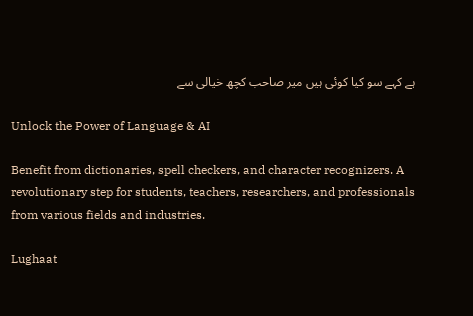ہے کہے سو کیا کوئی ہیں میر صاحب کچھ خیالی سے

Unlock the Power of Language & AI

Benefit from dictionaries, spell checkers, and character recognizers. A revolutionary step for students, teachers, researchers, and professionals from various fields and industries.

Lughaat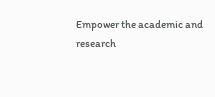Empower the academic and research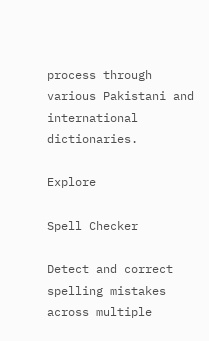process through various Pakistani and international dictionaries.

Explore

Spell Checker

Detect and correct spelling mistakes across multiple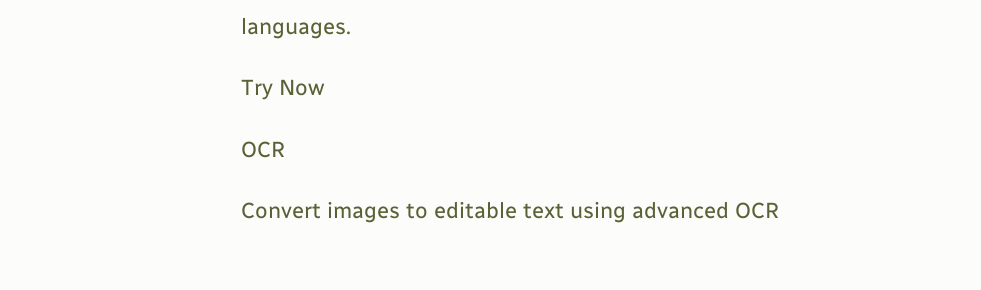languages.

Try Now

OCR

Convert images to editable text using advanced OCR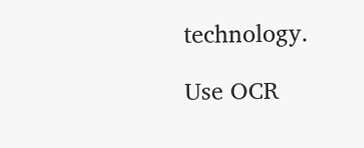technology.

Use OCR